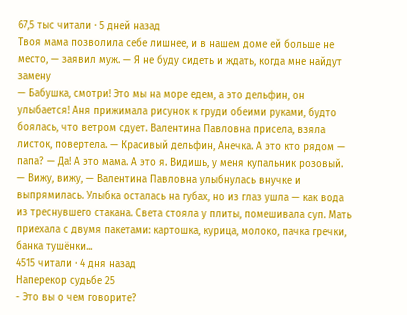67,5 тыс читали · 5 дней назад
Твоя мама позволила себе лишнее, и в нашем доме ей больше не место, — заявил муж. — Я не буду сидеть и ждать, когда мне найдут замену
— Бабушка, смотри! Это мы на море едем, а это дельфин, он улыбается! Аня прижимала рисунок к груди обеими руками, будто боялась, что ветром сдует. Валентина Павловна присела, взяла листок, повертела. — Красивый дельфин, Анечка. А это кто рядом — папа? — Да! А это мама. А это я. Видишь, у меня купальник розовый. — Вижу, вижу, — Валентина Павловна улыбнулась внучке и выпрямилась. Улыбка осталась на губах, но из глаз ушла — как вода из треснувшего стакана. Света стояла у плиты, помешивала суп. Мать приехала с двумя пакетами: картошка, курица, молоко, пачка гречки, банка тушёнки...
4515 читали · 4 дня назад
Наперекор судьбе 25
- Это вы о чем говорите?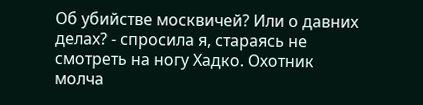Об убийстве москвичей? Или о давних делах? - спросила я, стараясь не смотреть на ногу Хадко. Охотник молча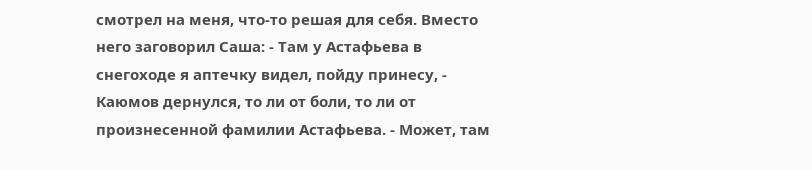смотрел на меня, что-то решая для себя. Вместо него заговорил Саша: - Там у Астафьева в снегоходе я аптечку видел, пойду принесу, - Каюмов дернулся, то ли от боли, то ли от произнесенной фамилии Астафьева. - Может, там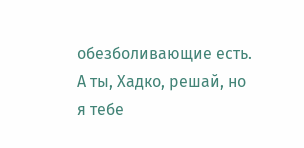обезболивающие есть. А ты, Хадко, решай, но я тебе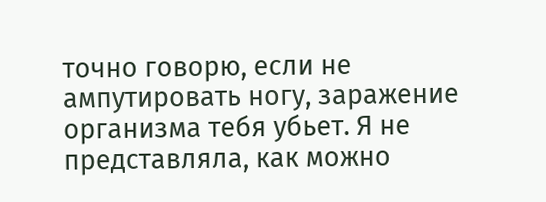точно говорю, если не ампутировать ногу, заражение организма тебя убьет. Я не представляла, как можно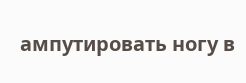ампутировать ногу в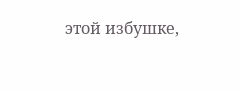этой избушке,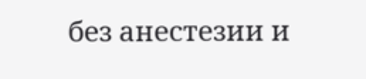без анестезии и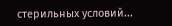стерильных условий...